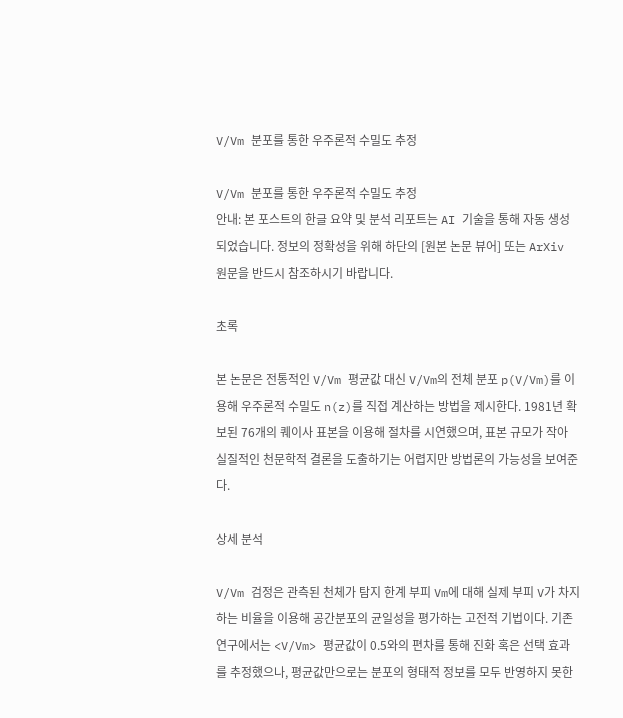V/Vm 분포를 통한 우주론적 수밀도 추정

V/Vm 분포를 통한 우주론적 수밀도 추정
안내: 본 포스트의 한글 요약 및 분석 리포트는 AI 기술을 통해 자동 생성되었습니다. 정보의 정확성을 위해 하단의 [원본 논문 뷰어] 또는 ArXiv 원문을 반드시 참조하시기 바랍니다.

초록

본 논문은 전통적인 V/Vm 평균값 대신 V/Vm의 전체 분포 p(V/Vm)를 이용해 우주론적 수밀도 n(z)를 직접 계산하는 방법을 제시한다. 1981년 확보된 76개의 퀘이사 표본을 이용해 절차를 시연했으며, 표본 규모가 작아 실질적인 천문학적 결론을 도출하기는 어렵지만 방법론의 가능성을 보여준다.

상세 분석

V/Vm 검정은 관측된 천체가 탐지 한계 부피 Vm에 대해 실제 부피 V가 차지하는 비율을 이용해 공간분포의 균일성을 평가하는 고전적 기법이다. 기존 연구에서는 <V/Vm> 평균값이 0.5와의 편차를 통해 진화 혹은 선택 효과를 추정했으나, 평균값만으로는 분포의 형태적 정보를 모두 반영하지 못한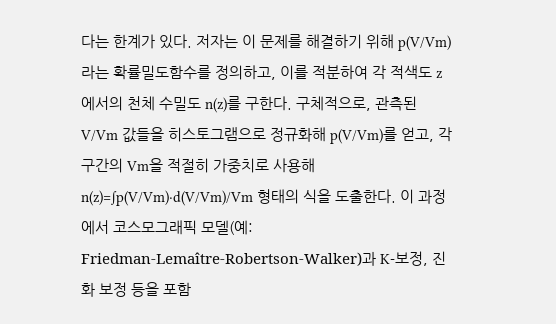다는 한계가 있다. 저자는 이 문제를 해결하기 위해 p(V/Vm)라는 확률밀도함수를 정의하고, 이를 적분하여 각 적색도 z에서의 천체 수밀도 n(z)를 구한다. 구체적으로, 관측된 V/Vm 값들을 히스토그램으로 정규화해 p(V/Vm)를 얻고, 각 구간의 Vm을 적절히 가중치로 사용해 n(z)=∫p(V/Vm)·d(V/Vm)/Vm 형태의 식을 도출한다. 이 과정에서 코스모그래픽 모델(예: Friedman‑Lemaître‑Robertson‑Walker)과 K‑보정, 진화 보정 등을 포함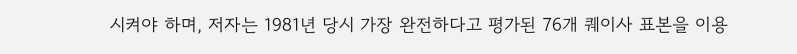시켜야 하며, 저자는 1981년 당시 가장 완전하다고 평가된 76개 퀘이사 표본을 이용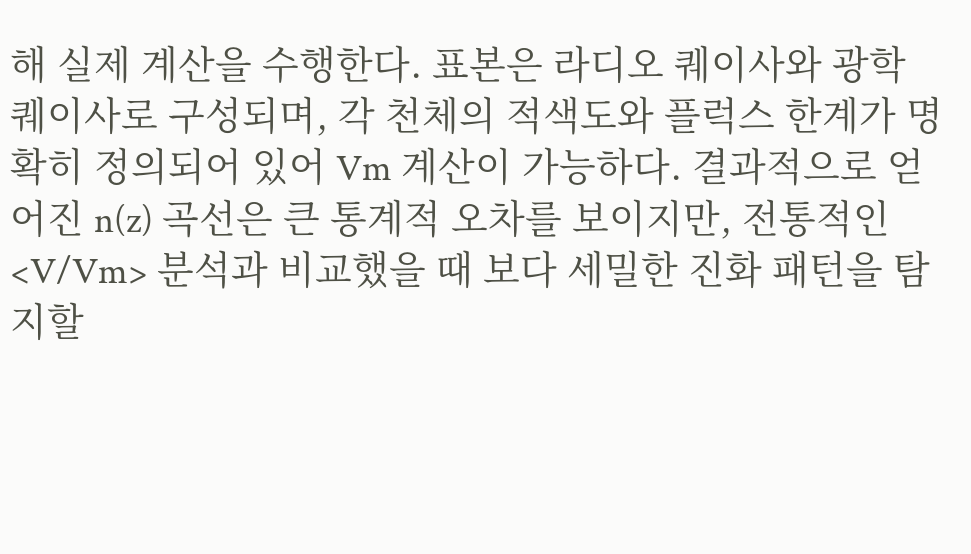해 실제 계산을 수행한다. 표본은 라디오 퀘이사와 광학 퀘이사로 구성되며, 각 천체의 적색도와 플럭스 한계가 명확히 정의되어 있어 Vm 계산이 가능하다. 결과적으로 얻어진 n(z) 곡선은 큰 통계적 오차를 보이지만, 전통적인 <V/Vm> 분석과 비교했을 때 보다 세밀한 진화 패턴을 탐지할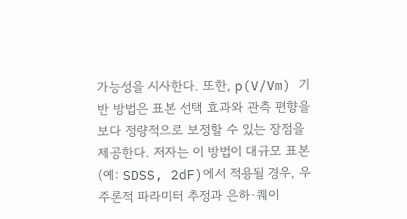가능성을 시사한다. 또한, p(V/Vm) 기반 방법은 표본 선택 효과와 관측 편향을 보다 정량적으로 보정할 수 있는 장점을 제공한다. 저자는 이 방법이 대규모 표본(예: SDSS, 2dF)에서 적용될 경우, 우주론적 파라미터 추정과 은하·퀘이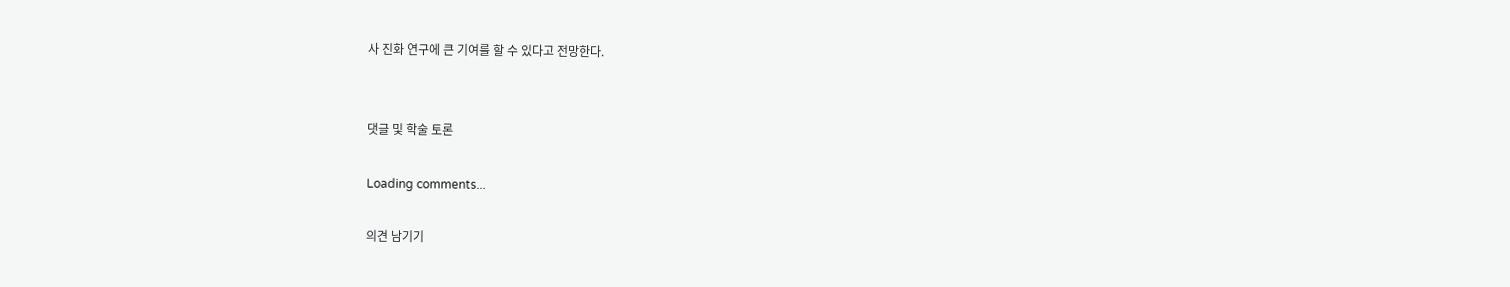사 진화 연구에 큰 기여를 할 수 있다고 전망한다.


댓글 및 학술 토론

Loading comments...

의견 남기기